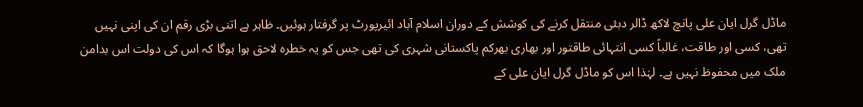ماڈل گرل ایان علی پانچ لاکھ ڈالر دبئی منتقل کرنے کی کوشش کے دوران اسلام آباد ائیرپورٹ پر گرفتار ہوئیں۔ ظاہر ہے اتنی بڑی رقم ان کی اپنی نہیں تھی، کسی اور طاقت، غالباً کسی انتہائی طاقتور اور بھاری بھرکم پاکستانی شہری کی تھی جس کو یہ خطرہ لاحق ہوا ہوگا کہ اس کی دولت اس بدامن ملک میں محفوظ نہیں ہے۔ لہٰذا اس کو ماڈل گرل ایان علی کے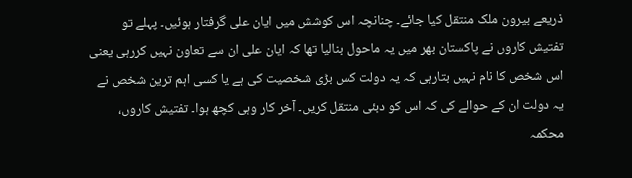ذریعے بیرون ملک منتقل کیا جائے۔ چنانچہ اس کوشش میں ایان علی گرفتار ہوئیں۔ پہلے تو تفتیش کاروں نے پاکستان بھر میں یہ ماحول بنالیا تھا کہ ایان علی ان سے تعاون نہیں کررہی یعنی اس شخص کا نام نہیں بتارہی کہ یہ دولت کس بڑی شخصیت کی ہے یا کسی اہم ترین شخص نے یہ دولت ان کے حوالے کی کہ اس کو دبئی منتقل کریں۔ آخر کار وہی کچھ ہوا۔ تفتیش کاروں، محکمہ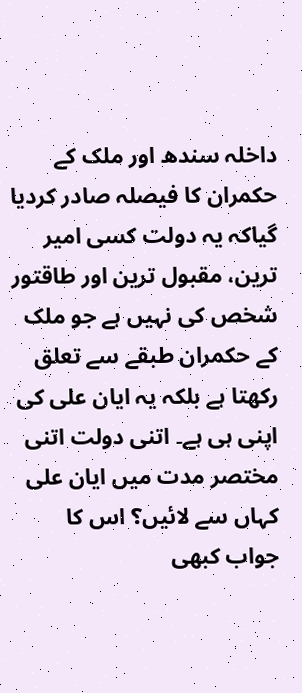داخلہ سندھ اور ملک کے حکمران کا فیصلہ صادر کردیا گیاکہ یہ دولت کسی امیر ترین، مقبول ترین اور طاقتور شخص کی نہیں ہے جو ملک کے حکمران طبقے سے تعلق رکھتا ہے بلکہ یہ ایان علی کی اپنی ہی ہے۔ اتنی دولت اتنی مختصر مدت میں ایان علی کہاں سے لائیں؟ اس کا جواب کبھی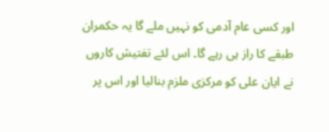اور کسی عام آدمی کو نہیں ملے گا یہ حکمران طبقے کا راز ہی رہے گا۔ اس لئے تفتیش کاروں نے ایان علی کو مرکزی ملزم بنالیا اور اس پر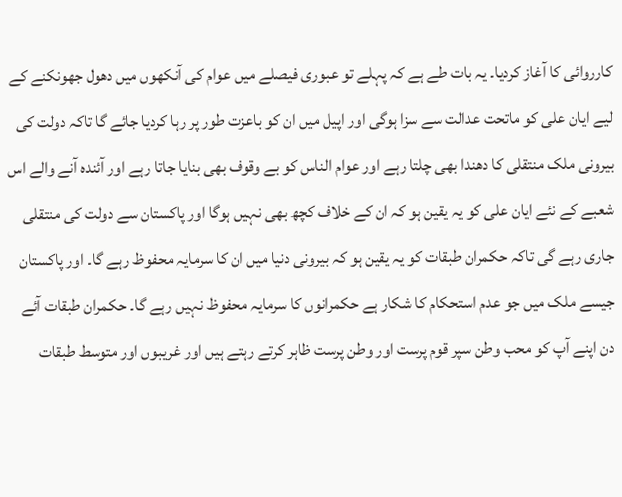کارروائی کا آغاز کردیا۔ یہ بات طے ہے کہ پہلے تو عبوری فیصلے میں عوام کی آنکھوں میں دھول جھونکنے کے لیے ایان علی کو ماتحت عدالت سے سزا ہوگی اور اپیل میں ان کو باعزت طور پر رہا کردیا جائے گا تاکہ دولت کی بیرونی ملک منتقلی کا دھندا بھی چلتا رہے اور عوام الناس کو بے وقوف بھی بنایا جاتا رہے اور آئندہ آنے والے اس شعبے کے نئے ایان علی کو یہ یقین ہو کہ ان کے خلاف کچھ بھی نہیں ہوگا اور پاکستان سے دولت کی منتقلی جاری رہے گی تاکہ حکمران طبقات کو یہ یقین ہو کہ بیرونی دنیا میں ان کا سرمایہ محفوظ رہے گا۔ اور پاکستان جیسے ملک میں جو عدم استحکام کا شکار ہے حکمرانوں کا سرمایہ محفوظ نہیں رہے گا۔ حکمران طبقات آئے دن اپنے آپ کو محب وطن سپر قوم پرست اور وطن پرست ظاہر کرتے رہتے ہیں اور غریبوں اور متوسط طبقات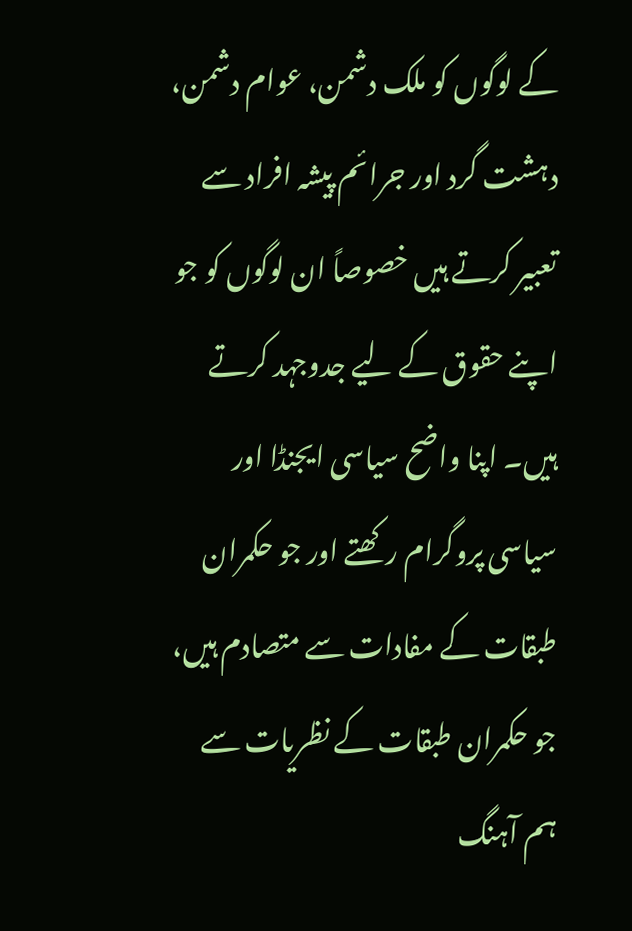کے لوگوں کو ملک دشمن، عوام دشمن، دہشت گرد اور جرائم پیشہ افراد سے تعبیر کرتے ہیں خصوصاً ان لوگوں کو جو اپنے حقوق کے لیے جدوجہد کرتے ہیں۔ اپنا واضح سیاسی ایجنڈا اور سیاسی پروگرام رکھتے اور جو حکمران طبقات کے مفادات سے متصادم ہیں، جو حکمران طبقات کے نظریات سے ہم آہنگ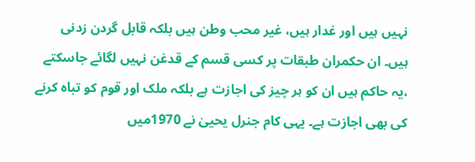نہیں ہیں اور غدار ہیں، غیر محب وطن ہیں بلکہ قابل گردن زدنی ہیں۔ ان حکمران طبقات پر کسی قسم کے قدغن نہیں لگائے جاسکتے ،یہ حاکم ہیں ان کو ہر چیز کی اجازت ہے بلکہ ملک اور قوم کو تباہ کرنے کی بھی اجازت ہے۔ یہی کام جنرل یحییٰ نے 1970میں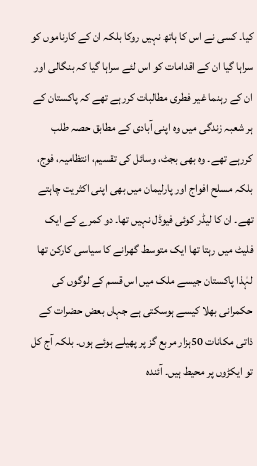کیا۔ کسی نے اس کا ہاتھ نہیں روکا بلکہ ان کے کارناموں کو سراہا گیا ان کے اقدامات کو اس لئے سراہا گیا کہ بنگالی اور ان کے رہنما غیر فطری مطالبات کررہے تھے کہ پاکستان کے ہر شعبہ زندگی میں وہ اپنی آبادی کے مطابق حصہ طلب کررہے تھے۔ وہ بھی بجٹ، وسائل کی تقسیم، انتظامیہ، فوج، بلکہ مسلح افواج اور پارلیمان میں بھی اپنی اکثریت چاہتے تھے۔ ان کا لیڈر کوئی فیوڈل نہیں تھا۔ دو کمرے کے ایک فلیٹ میں رہتا تھا ایک متوسط گھرانے کا سیاسی کارکن تھا لہٰذا پاکستان جیسے ملک میں اس قسم کے لوگوں کی حکمرانی بھلا کیسے ہوسکتی ہے جہاں بعض حضرات کے ذاتی مکانات 50ہزار مربع گز پر پھیلے ہوئے ہوں۔ بلکہ آج کل تو ایکڑوں پر محیط ہیں۔ آئندہ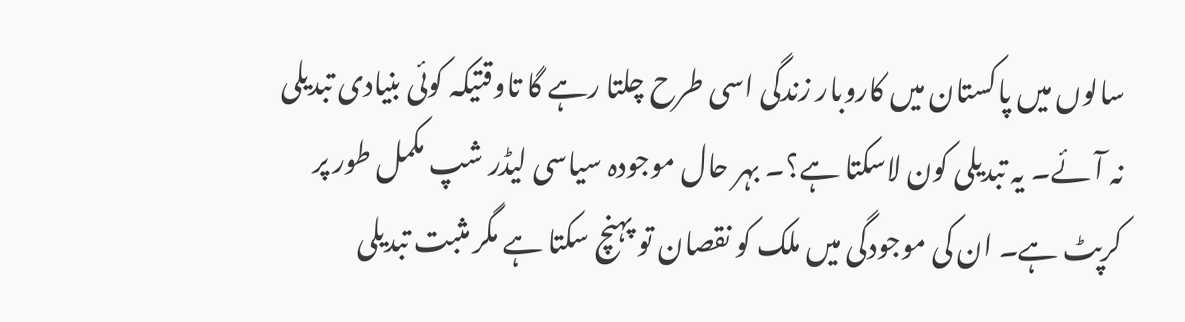سالوں میں پاکستان میں کاروبار زندگی اسی طرح چلتا رہے گا تاوقتیکہ کوئی بنیادی تبدیلی نہ آئے۔ یہ تبدیلی کون لاسکتا ہے؟۔ بہر حال موجودہ سیاسی لیڈر شپ مکمل طور پر کرپٹ ہے۔ ان کی موجودگی میں ملک کو نقصان تو پہنچ سکتا ہے مگر مثبت تبدیلی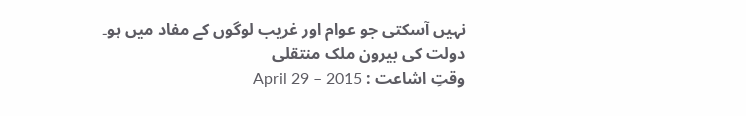نہیں آسکتی جو عوام اور غریب لوگوں کے مفاد میں ہو۔
دولت کی بیرون ملک منتقلی
وقتِ اشاعت : April 29 – 2015